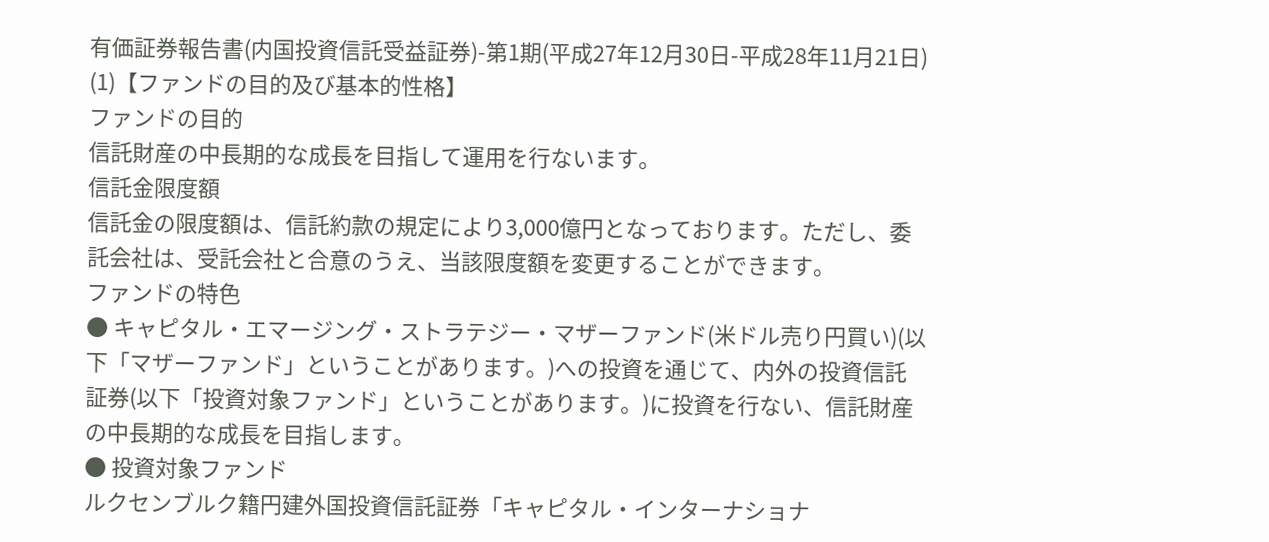有価証券報告書(内国投資信託受益証券)-第1期(平成27年12月30日-平成28年11月21日)
(1)【ファンドの目的及び基本的性格】
ファンドの目的
信託財産の中長期的な成長を目指して運用を行ないます。
信託金限度額
信託金の限度額は、信託約款の規定により3,000億円となっております。ただし、委託会社は、受託会社と合意のうえ、当該限度額を変更することができます。
ファンドの特色
● キャピタル・エマージング・ストラテジー・マザーファンド(米ドル売り円買い)(以下「マザーファンド」ということがあります。)への投資を通じて、内外の投資信託証券(以下「投資対象ファンド」ということがあります。)に投資を行ない、信託財産の中長期的な成長を目指します。
● 投資対象ファンド
ルクセンブルク籍円建外国投資信託証券「キャピタル・インターナショナ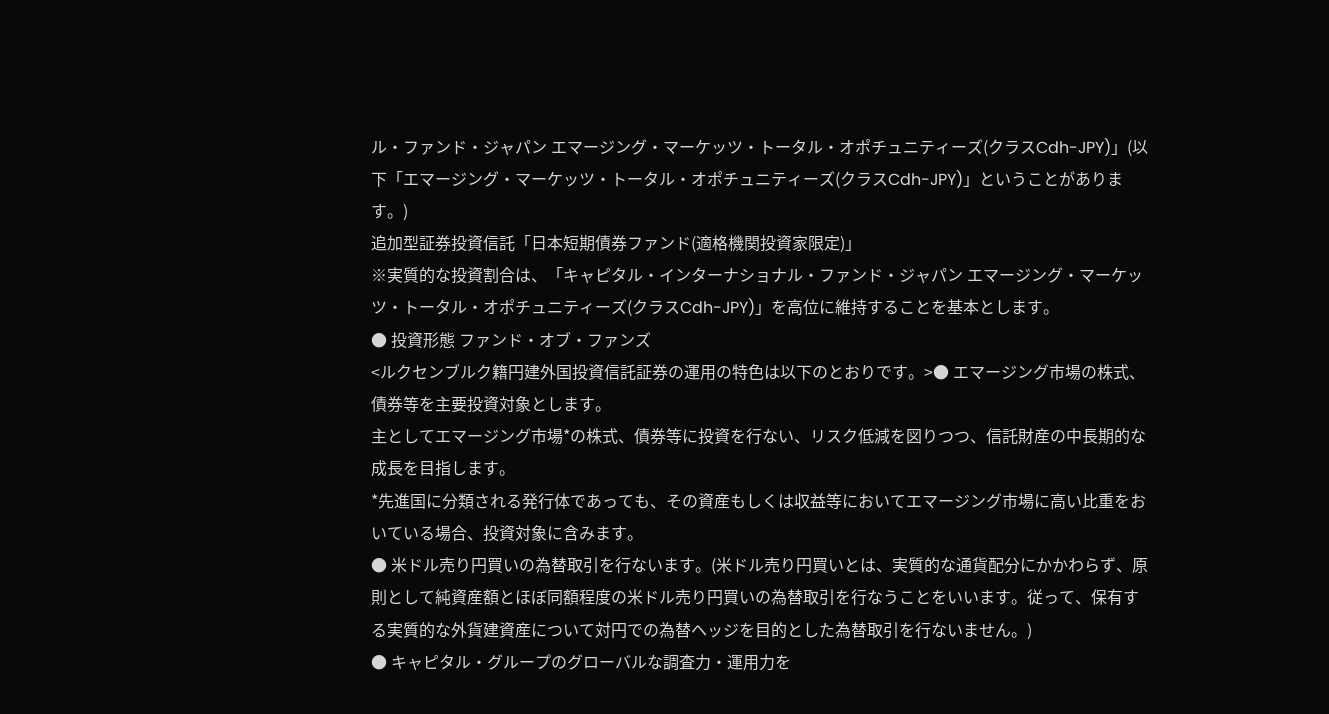ル・ファンド・ジャパン エマージング・マーケッツ・トータル・オポチュニティーズ(クラスCdh-JPY)」(以下「エマージング・マーケッツ・トータル・オポチュニティーズ(クラスCdh-JPY)」ということがあります。)
追加型証券投資信託「日本短期債券ファンド(適格機関投資家限定)」
※実質的な投資割合は、「キャピタル・インターナショナル・ファンド・ジャパン エマージング・マーケッツ・トータル・オポチュニティーズ(クラスCdh-JPY)」を高位に維持することを基本とします。
● 投資形態 ファンド・オブ・ファンズ
<ルクセンブルク籍円建外国投資信託証券の運用の特色は以下のとおりです。>● エマージング市場の株式、債券等を主要投資対象とします。
主としてエマージング市場*の株式、債券等に投資を行ない、リスク低減を図りつつ、信託財産の中長期的な成長を目指します。
*先進国に分類される発行体であっても、その資産もしくは収益等においてエマージング市場に高い比重をおいている場合、投資対象に含みます。
● 米ドル売り円買いの為替取引を行ないます。(米ドル売り円買いとは、実質的な通貨配分にかかわらず、原則として純資産額とほぼ同額程度の米ドル売り円買いの為替取引を行なうことをいいます。従って、保有する実質的な外貨建資産について対円での為替ヘッジを目的とした為替取引を行ないません。)
● キャピタル・グループのグローバルな調査力・運用力を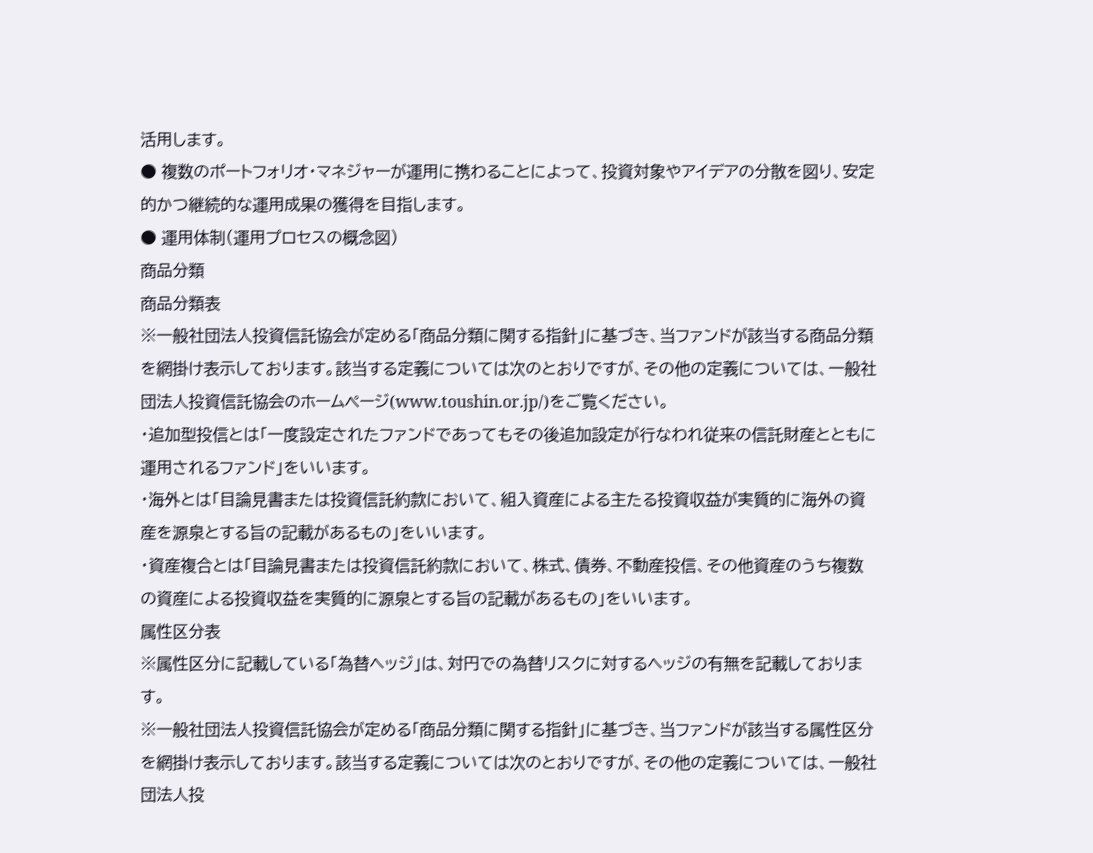活用します。
● 複数のポートフォリオ・マネジャーが運用に携わることによって、投資対象やアイデアの分散を図り、安定的かつ継続的な運用成果の獲得を目指します。
● 運用体制(運用プロセスの概念図)
商品分類
商品分類表
※一般社団法人投資信託協会が定める「商品分類に関する指針」に基づき、当ファンドが該当する商品分類を網掛け表示しております。該当する定義については次のとおりですが、その他の定義については、一般社団法人投資信託協会のホームページ(www.toushin.or.jp/)をご覧ください。
・追加型投信とは「一度設定されたファンドであってもその後追加設定が行なわれ従来の信託財産とともに運用されるファンド」をいいます。
・海外とは「目論見書または投資信託約款において、組入資産による主たる投資収益が実質的に海外の資産を源泉とする旨の記載があるもの」をいいます。
・資産複合とは「目論見書または投資信託約款において、株式、債券、不動産投信、その他資産のうち複数の資産による投資収益を実質的に源泉とする旨の記載があるもの」をいいます。
属性区分表
※属性区分に記載している「為替ヘッジ」は、対円での為替リスクに対するヘッジの有無を記載しております。
※一般社団法人投資信託協会が定める「商品分類に関する指針」に基づき、当ファンドが該当する属性区分を網掛け表示しております。該当する定義については次のとおりですが、その他の定義については、一般社団法人投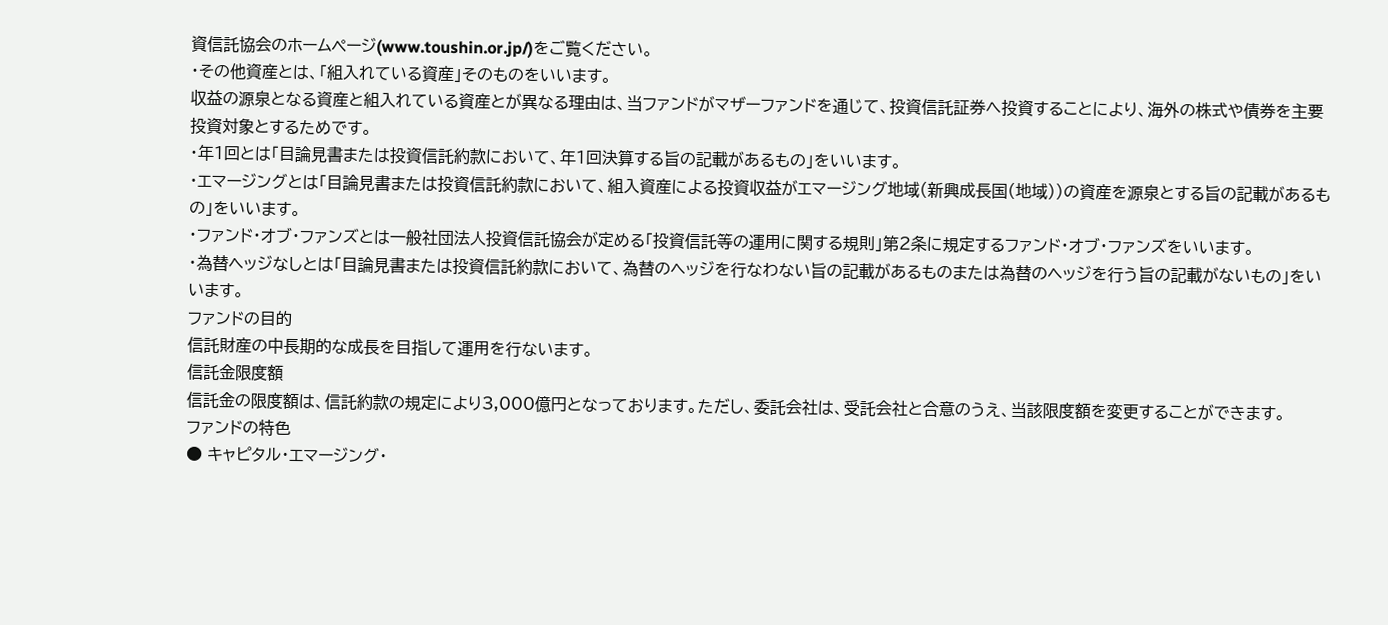資信託協会のホームページ(www.toushin.or.jp/)をご覧ください。
・その他資産とは、「組入れている資産」そのものをいいます。
収益の源泉となる資産と組入れている資産とが異なる理由は、当ファンドがマザーファンドを通じて、投資信託証券へ投資することにより、海外の株式や債券を主要投資対象とするためです。
・年1回とは「目論見書または投資信託約款において、年1回決算する旨の記載があるもの」をいいます。
・エマージングとは「目論見書または投資信託約款において、組入資産による投資収益がエマージング地域(新興成長国(地域))の資産を源泉とする旨の記載があるもの」をいいます。
・ファンド・オブ・ファンズとは一般社団法人投資信託協会が定める「投資信託等の運用に関する規則」第2条に規定するファンド・オブ・ファンズをいいます。
・為替ヘッジなしとは「目論見書または投資信託約款において、為替のヘッジを行なわない旨の記載があるものまたは為替のヘッジを行う旨の記載がないもの」をいいます。
ファンドの目的
信託財産の中長期的な成長を目指して運用を行ないます。
信託金限度額
信託金の限度額は、信託約款の規定により3,000億円となっております。ただし、委託会社は、受託会社と合意のうえ、当該限度額を変更することができます。
ファンドの特色
● キャピタル・エマージング・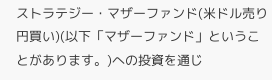ストラテジー・マザーファンド(米ドル売り円買い)(以下「マザーファンド」ということがあります。)への投資を通じ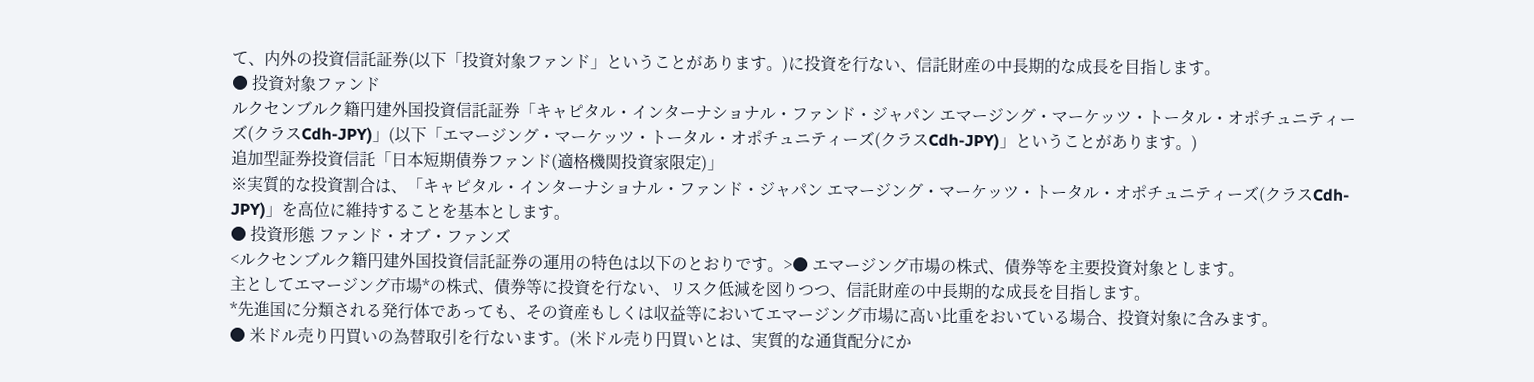て、内外の投資信託証券(以下「投資対象ファンド」ということがあります。)に投資を行ない、信託財産の中長期的な成長を目指します。
● 投資対象ファンド
ルクセンブルク籍円建外国投資信託証券「キャピタル・インターナショナル・ファンド・ジャパン エマージング・マーケッツ・トータル・オポチュニティーズ(クラスCdh-JPY)」(以下「エマージング・マーケッツ・トータル・オポチュニティーズ(クラスCdh-JPY)」ということがあります。)
追加型証券投資信託「日本短期債券ファンド(適格機関投資家限定)」
※実質的な投資割合は、「キャピタル・インターナショナル・ファンド・ジャパン エマージング・マーケッツ・トータル・オポチュニティーズ(クラスCdh-JPY)」を高位に維持することを基本とします。
● 投資形態 ファンド・オブ・ファンズ
<ルクセンブルク籍円建外国投資信託証券の運用の特色は以下のとおりです。>● エマージング市場の株式、債券等を主要投資対象とします。
主としてエマージング市場*の株式、債券等に投資を行ない、リスク低減を図りつつ、信託財産の中長期的な成長を目指します。
*先進国に分類される発行体であっても、その資産もしくは収益等においてエマージング市場に高い比重をおいている場合、投資対象に含みます。
● 米ドル売り円買いの為替取引を行ないます。(米ドル売り円買いとは、実質的な通貨配分にか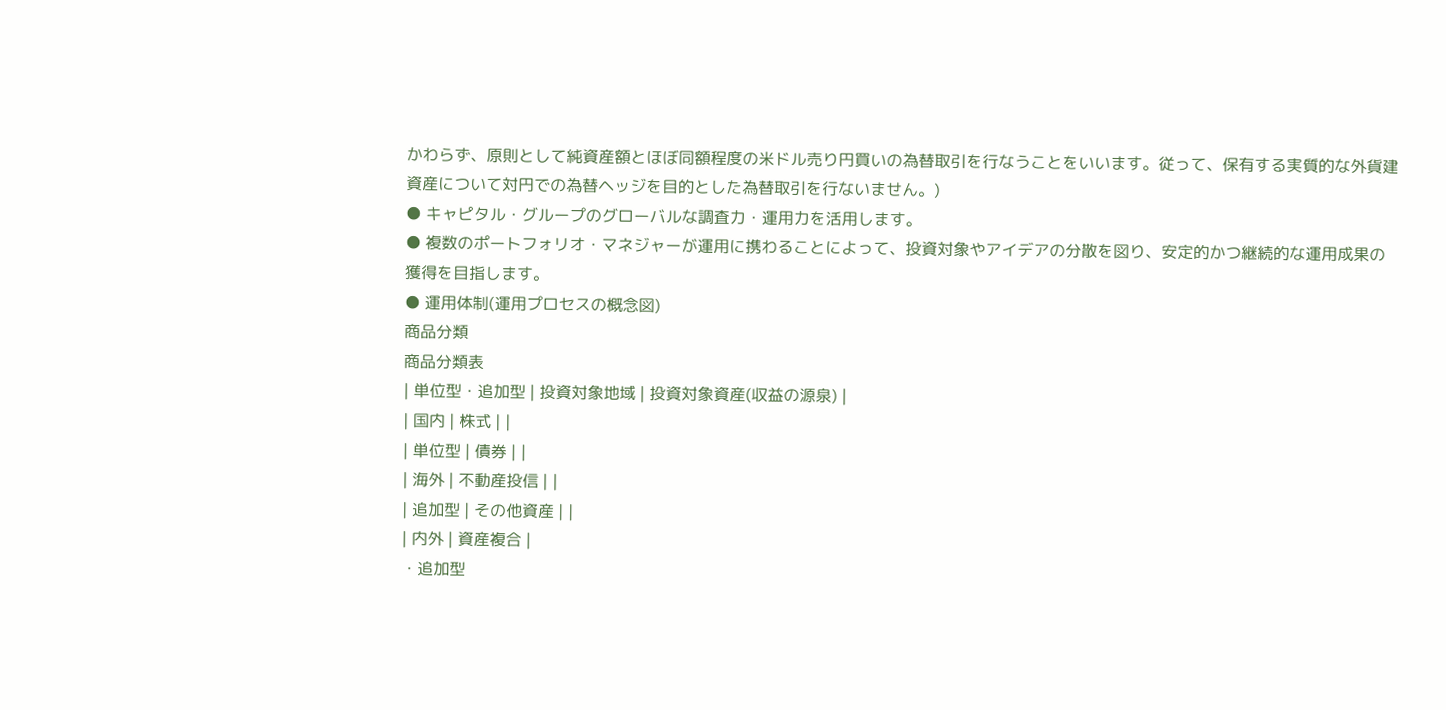かわらず、原則として純資産額とほぼ同額程度の米ドル売り円買いの為替取引を行なうことをいいます。従って、保有する実質的な外貨建資産について対円での為替ヘッジを目的とした為替取引を行ないません。)
● キャピタル・グループのグローバルな調査力・運用力を活用します。
● 複数のポートフォリオ・マネジャーが運用に携わることによって、投資対象やアイデアの分散を図り、安定的かつ継続的な運用成果の獲得を目指します。
● 運用体制(運用プロセスの概念図)
商品分類
商品分類表
| 単位型・追加型 | 投資対象地域 | 投資対象資産(収益の源泉) |
| 国内 | 株式 | |
| 単位型 | 債券 | |
| 海外 | 不動産投信 | |
| 追加型 | その他資産 | |
| 内外 | 資産複合 |
・追加型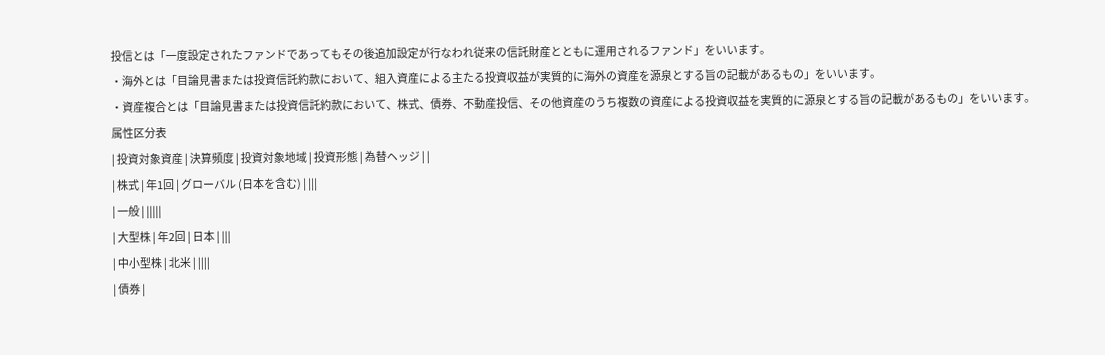投信とは「一度設定されたファンドであってもその後追加設定が行なわれ従来の信託財産とともに運用されるファンド」をいいます。
・海外とは「目論見書または投資信託約款において、組入資産による主たる投資収益が実質的に海外の資産を源泉とする旨の記載があるもの」をいいます。
・資産複合とは「目論見書または投資信託約款において、株式、債券、不動産投信、その他資産のうち複数の資産による投資収益を実質的に源泉とする旨の記載があるもの」をいいます。
属性区分表
| 投資対象資産 | 決算頻度 | 投資対象地域 | 投資形態 | 為替ヘッジ | |
| 株式 | 年1回 | グローバル (日本を含む) | |||
| 一般 | |||||
| 大型株 | 年2回 | 日本 | |||
| 中小型株 | 北米 | ||||
| 債券 |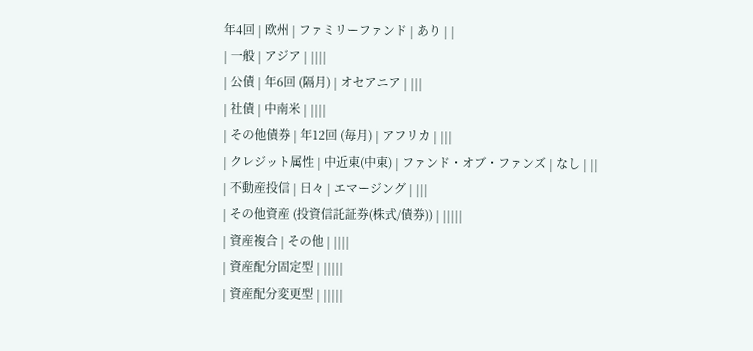年4回 | 欧州 | ファミリーファンド | あり | |
| 一般 | アジア | ||||
| 公債 | 年6回 (隔月) | オセアニア | |||
| 社債 | 中南米 | ||||
| その他債券 | 年12回 (毎月) | アフリカ | |||
| クレジット属性 | 中近東(中東) | ファンド・オブ・ファンズ | なし | ||
| 不動産投信 | 日々 | エマージング | |||
| その他資産 (投資信託証券(株式/債券)) | |||||
| 資産複合 | その他 | ||||
| 資産配分固定型 | |||||
| 資産配分変更型 | |||||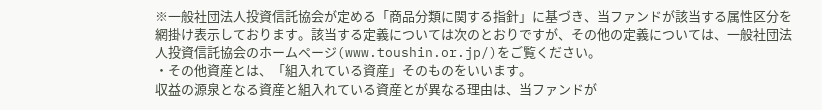※一般社団法人投資信託協会が定める「商品分類に関する指針」に基づき、当ファンドが該当する属性区分を網掛け表示しております。該当する定義については次のとおりですが、その他の定義については、一般社団法人投資信託協会のホームページ(www.toushin.or.jp/)をご覧ください。
・その他資産とは、「組入れている資産」そのものをいいます。
収益の源泉となる資産と組入れている資産とが異なる理由は、当ファンドが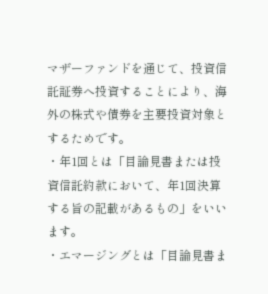マザーファンドを通じて、投資信託証券へ投資することにより、海外の株式や債券を主要投資対象とするためです。
・年1回とは「目論見書または投資信託約款において、年1回決算する旨の記載があるもの」をいいます。
・エマージングとは「目論見書ま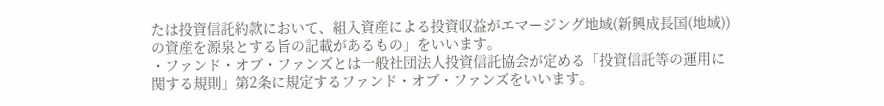たは投資信託約款において、組入資産による投資収益がエマージング地域(新興成長国(地域))の資産を源泉とする旨の記載があるもの」をいいます。
・ファンド・オブ・ファンズとは一般社団法人投資信託協会が定める「投資信託等の運用に関する規則」第2条に規定するファンド・オブ・ファンズをいいます。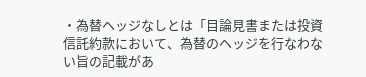・為替ヘッジなしとは「目論見書または投資信託約款において、為替のヘッジを行なわない旨の記載があ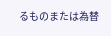るものまたは為替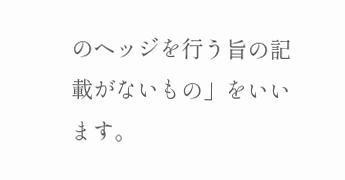のヘッジを行う旨の記載がないもの」をいいます。